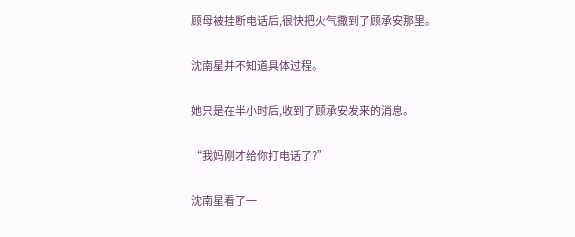顾母被挂断电话后,很快把火气撒到了顾承安那里。

沈南星并不知道具体过程。

她只是在半小时后,收到了顾承安发来的消息。

“我妈刚才给你打电话了?”

沈南星看了一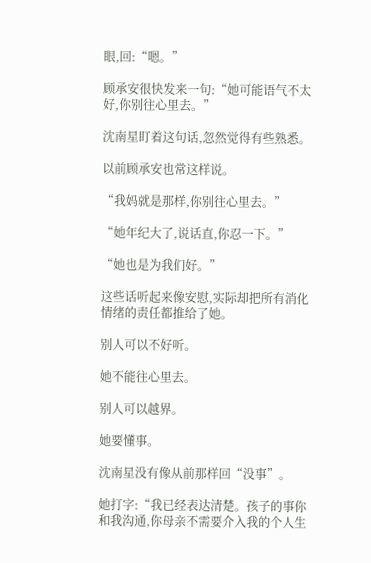眼,回:“嗯。”

顾承安很快发来一句:“她可能语气不太好,你别往心里去。”

沈南星盯着这句话,忽然觉得有些熟悉。

以前顾承安也常这样说。

“我妈就是那样,你别往心里去。”

“她年纪大了,说话直,你忍一下。”

“她也是为我们好。”

这些话听起来像安慰,实际却把所有消化情绪的责任都推给了她。

别人可以不好听。

她不能往心里去。

别人可以越界。

她要懂事。

沈南星没有像从前那样回“没事”。

她打字:“我已经表达清楚。孩子的事你和我沟通,你母亲不需要介入我的个人生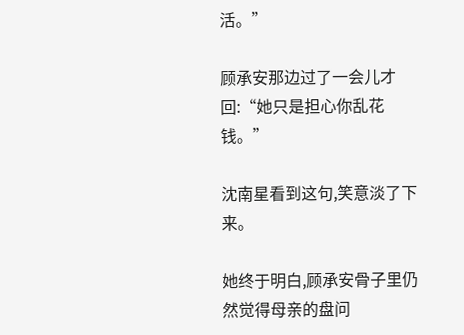活。”

顾承安那边过了一会儿才回:“她只是担心你乱花钱。”

沈南星看到这句,笑意淡了下来。

她终于明白,顾承安骨子里仍然觉得母亲的盘问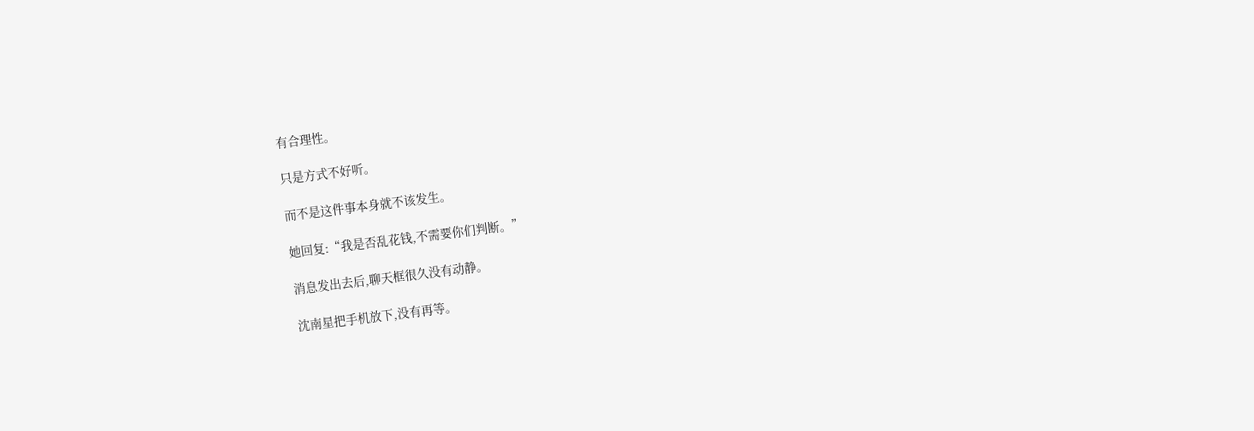有合理性。

只是方式不好听。

而不是这件事本身就不该发生。

她回复:“我是否乱花钱,不需要你们判断。”

消息发出去后,聊天框很久没有动静。

沈南星把手机放下,没有再等。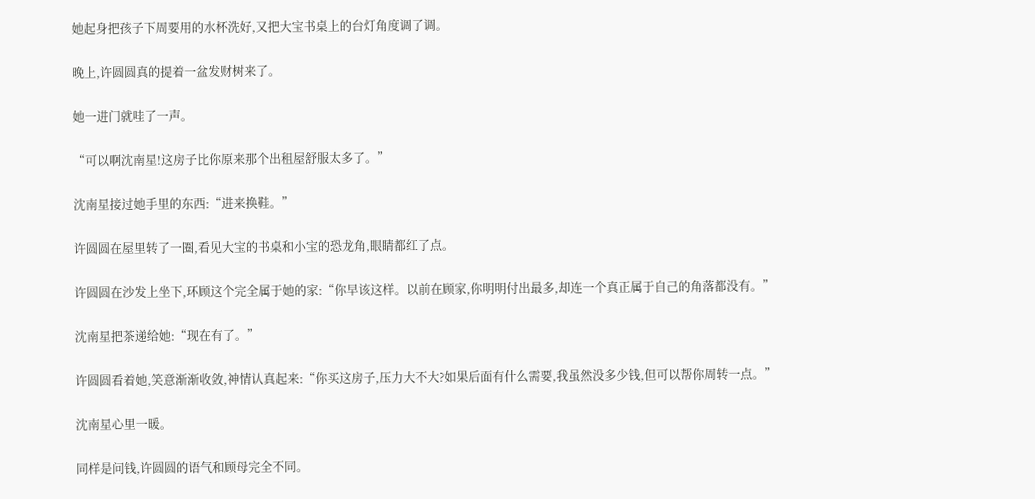她起身把孩子下周要用的水杯洗好,又把大宝书桌上的台灯角度调了调。

晚上,许圆圆真的提着一盆发财树来了。

她一进门就哇了一声。

“可以啊沈南星!这房子比你原来那个出租屋舒服太多了。”

沈南星接过她手里的东西:“进来换鞋。”

许圆圆在屋里转了一圈,看见大宝的书桌和小宝的恐龙角,眼睛都红了点。

许圆圆在沙发上坐下,环顾这个完全属于她的家:“你早该这样。以前在顾家,你明明付出最多,却连一个真正属于自己的角落都没有。”

沈南星把茶递给她:“现在有了。”

许圆圆看着她,笑意渐渐收敛,神情认真起来:“你买这房子,压力大不大?如果后面有什么需要,我虽然没多少钱,但可以帮你周转一点。”

沈南星心里一暖。

同样是问钱,许圆圆的语气和顾母完全不同。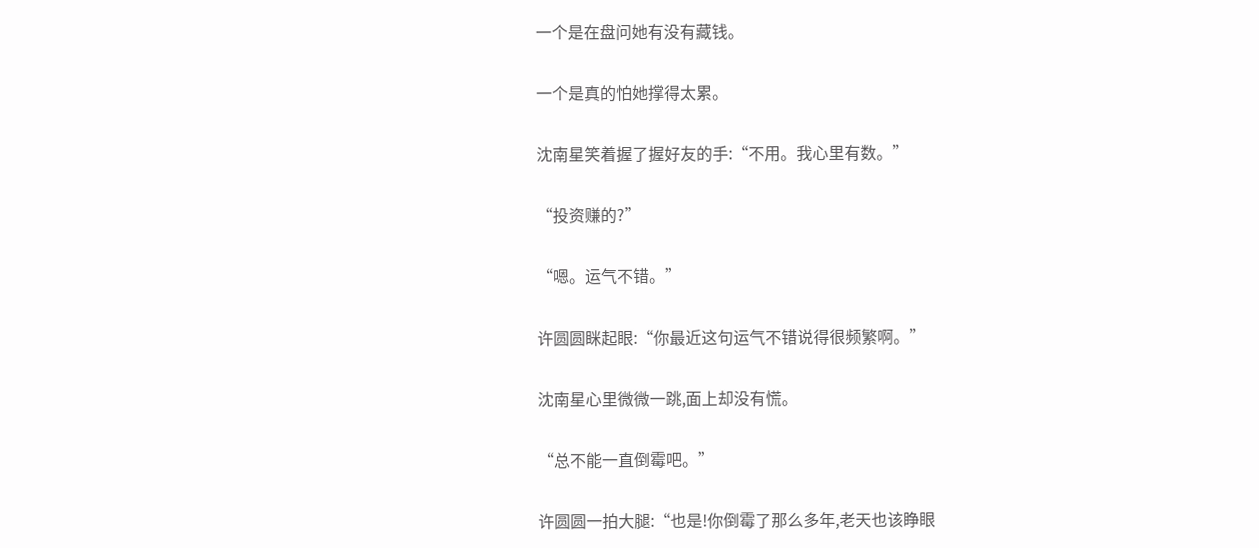一个是在盘问她有没有藏钱。

一个是真的怕她撑得太累。

沈南星笑着握了握好友的手:“不用。我心里有数。”

“投资赚的?”

“嗯。运气不错。”

许圆圆眯起眼:“你最近这句运气不错说得很频繁啊。”

沈南星心里微微一跳,面上却没有慌。

“总不能一直倒霉吧。”

许圆圆一拍大腿:“也是!你倒霉了那么多年,老天也该睁眼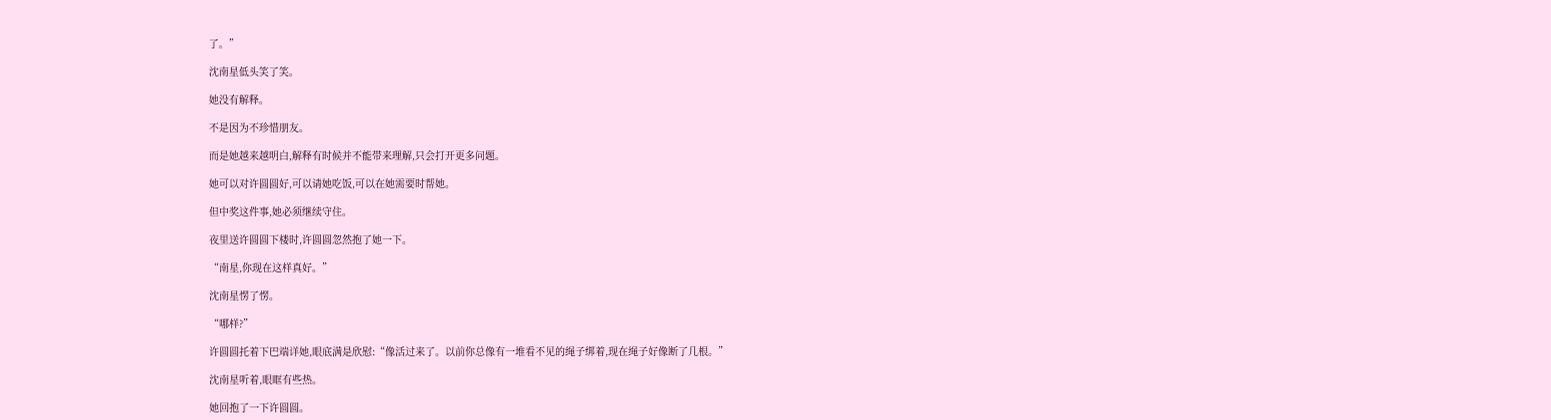了。”

沈南星低头笑了笑。

她没有解释。

不是因为不珍惜朋友。

而是她越来越明白,解释有时候并不能带来理解,只会打开更多问题。

她可以对许圆圆好,可以请她吃饭,可以在她需要时帮她。

但中奖这件事,她必须继续守住。

夜里送许圆圆下楼时,许圆圆忽然抱了她一下。

“南星,你现在这样真好。”

沈南星愣了愣。

“哪样?”

许圆圆托着下巴端详她,眼底满是欣慰:“像活过来了。以前你总像有一堆看不见的绳子绑着,现在绳子好像断了几根。”

沈南星听着,眼眶有些热。

她回抱了一下许圆圆。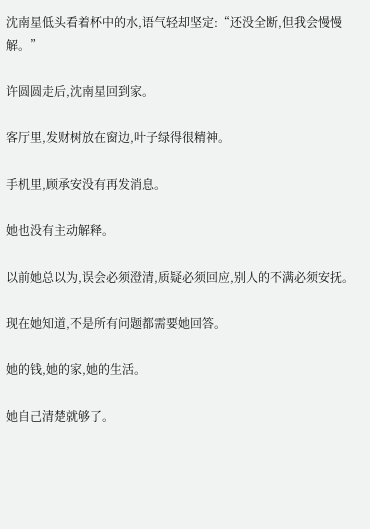沈南星低头看着杯中的水,语气轻却坚定:“还没全断,但我会慢慢解。”

许圆圆走后,沈南星回到家。

客厅里,发财树放在窗边,叶子绿得很精神。

手机里,顾承安没有再发消息。

她也没有主动解释。

以前她总以为,误会必须澄清,质疑必须回应,别人的不满必须安抚。

现在她知道,不是所有问题都需要她回答。

她的钱,她的家,她的生活。

她自己清楚就够了。